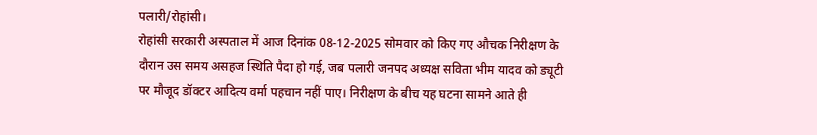पलारी/रोहांसी।
रोहांसी सरकारी अस्पताल में आज दिनांक 08-12-2025 सोमवार को किए गए औचक निरीक्षण के दौरान उस समय असहज स्थिति पैदा हो गई, जब पलारी जनपद अध्यक्ष सविता भीम यादव को ड्यूटी पर मौजूद डॉक्टर आदित्य वर्मा पहचान नहीं पाए। निरीक्षण के बीच यह घटना सामने आते ही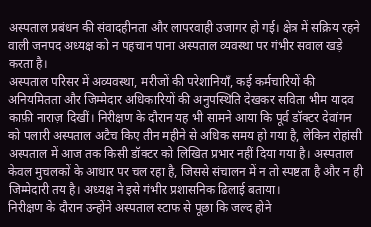अस्पताल प्रबंधन की संवादहीनता और लापरवाही उजागर हो गई। क्षेत्र में सक्रिय रहने वाली जनपद अध्यक्ष को न पहचान पाना अस्पताल व्यवस्था पर गंभीर सवाल खड़े करता है।
अस्पताल परिसर में अव्यवस्था, मरीजों की परेशानियाँ, कई कर्मचारियों की अनियमितता और जिम्मेदार अधिकारियों की अनुपस्थिति देखकर सविता भीम यादव काफ़ी नाराज़ दिखीं। निरीक्षण के दौरान यह भी सामने आया कि पूर्व डॉक्टर देवांगन को पलारी अस्पताल अटैच किए तीन महीने से अधिक समय हो गया है, लेकिन रोहांसी अस्पताल में आज तक किसी डॉक्टर को लिखित प्रभार नहीं दिया गया है। अस्पताल केवल मुचलकों के आधार पर चल रहा है, जिससे संचालन में न तो स्पष्टता है और न ही जिम्मेदारी तय है। अध्यक्ष ने इसे गंभीर प्रशासनिक ढिलाई बताया।
निरीक्षण के दौरान उन्होंने अस्पताल स्टाफ से पूछा कि जल्द होने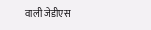वाली जेडीएस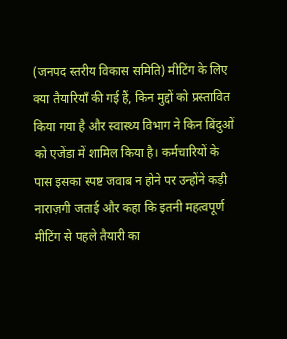(जनपद स्तरीय विकास समिति) मीटिंग के लिए क्या तैयारियाँ की गई हैं, किन मुद्दों को प्रस्तावित किया गया है और स्वास्थ्य विभाग ने किन बिंदुओं को एजेंडा में शामिल किया है। कर्मचारियों के पास इसका स्पष्ट जवाब न होने पर उन्होंने कड़ी नाराज़गी जताई और कहा कि इतनी महत्वपूर्ण मीटिंग से पहले तैयारी का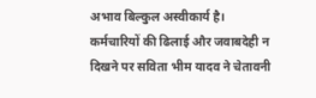अभाव बिल्कुल अस्वीकार्य है।
कर्मचारियों की ढिलाई और जवाबदेही न दिखने पर सविता भीम यादव ने चेतावनी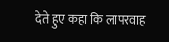देते हुए कहा कि लापरवाह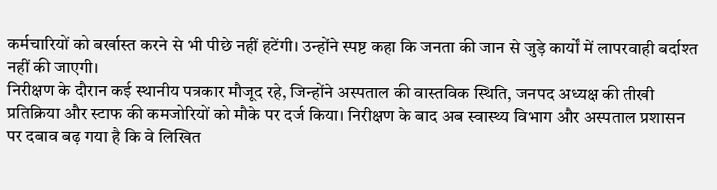कर्मचारियों को बर्खास्त करने से भी पीछे नहीं हटेंगी। उन्होंने स्पष्ट कहा कि जनता की जान से जुड़े कार्यों में लापरवाही बर्दाश्त नहीं की जाएगी।
निरीक्षण के दौरान कई स्थानीय पत्रकार मौजूद रहे, जिन्होंने अस्पताल की वास्तविक स्थिति, जनपद अध्यक्ष की तीखी प्रतिक्रिया और स्टाफ की कमजोरियों को मौके पर दर्ज किया। निरीक्षण के बाद अब स्वास्थ्य विभाग और अस्पताल प्रशासन पर दबाव बढ़ गया है कि वे लिखित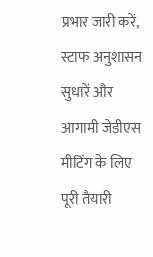प्रभार जारी करें, स्टाफ अनुशासन सुधारें और आगामी जेडीएस मीटिंग के लिए पूरी तैयारी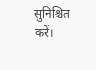सुनिश्चित करें।